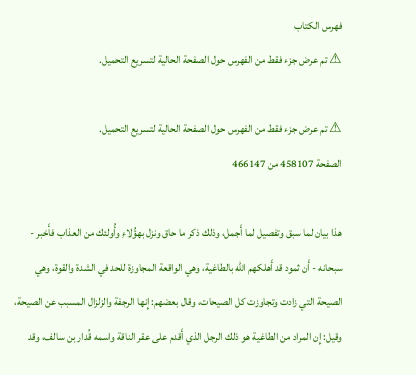فهرس الكتاب
⚠ تم عرض جزء فقط من الفهرس حول الصفحة الحالية لتسريع التحميل.

⚠ تم عرض جزء فقط من الفهرس حول الصفحة الحالية لتسريع التحميل.
الصفحة 458107 من 466147

هذا بيان لما سبق وتفصيل لما أَجمل، وذلك ذكر ما حاق ونزل بهؤُلاءِ وأُولئك من العذاب فأَخبر - سبحانه - أَن ثمود قد أَهلكهم الله بالطاغية، وهي الواقعة المجاوزة للحد في الشدة والقوة، وهي الصيحة التي زادت وتجاوزت كل الصيحات، وقال بعضهم: إِنها الرجفة والزلزال المسبب عن الصيحة، وقيل: إِن المراد من الطاغية هو ذلك الرجل الذي أَقدم على عقر الناقة واسمه قُدار بن سالف، وقد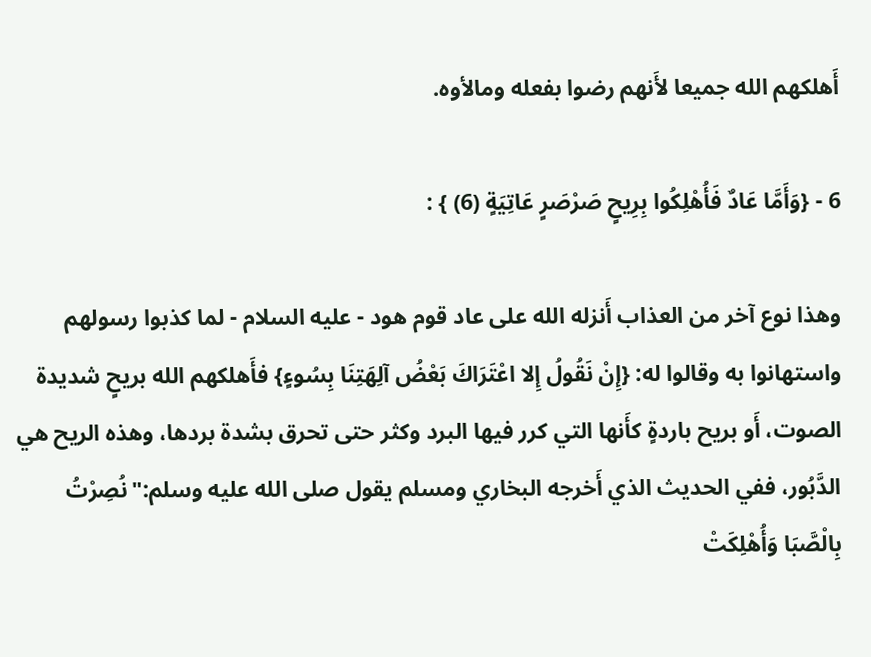أَهلكهم الله جميعا لأَنهم رضوا بفعله ومالأوه.

6 - {وَأَمَّا عَادٌ فَأُهْلِكُوا بِرِيحٍ صَرْصَرٍ عَاتِيَةٍ (6) } :

وهذا نوع آخر من العذاب أَنزله الله على عاد قوم هود - عليه السلام - لما كذبوا رسولهم واستهانوا به وقالوا له: {إِنْ نَقُولُ إِلا اعْتَرَاكَ بَعْضُ آلِهَتِنَا بِسُوءٍ} فأَهلكهم الله بريحٍ شديدة الصوت، أَو بريح باردةٍ كأَنها التي كرر فيها البرد وكثر حتى تحرق بشدة بردها، وهذه الريح هي الدَّبُور، ففي الحديث الذي أَخرجه البخاري ومسلم يقول صلى الله عليه وسلم:"نُصِرْتُ بِالْصَّبَا وَأُهْلِكَتْ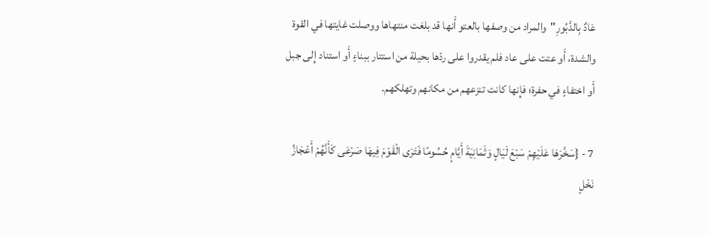عَادٌ بِالدَّبُورِ"والمراد من وصفها بالعتو أَنها قد بلغت منتهاها ووصلت غايتها في القوة والشدة، أَو عتت على عاد فلم يقدروا على ردّها بحيلة من استتار ببناءٍ أَو استناد إِلى جبل أَو اختفاءٍ في حفرة؛ فإِنها كانت تنزعهم من مكانهم وتهلكهم.

7 - {سَخَّرَهَا عَلَيْهِمْ سَبْعَ لَيَالٍ وَثَمَانِيَةَ أَيَّامٍ حُسُومًا فَتَرَى الْقَوْمَ فِيهَا صَرْعَى كَأَنَّهُمْ أَعْجَازُ نَخْلٍ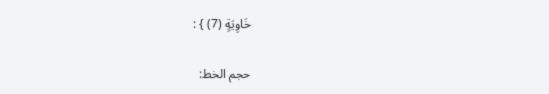خَاوِيَةٍ (7) } :

حجم الخط: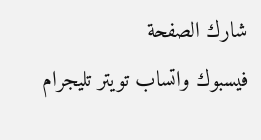شارك الصفحة
فيسبوك واتساب تويتر تليجرام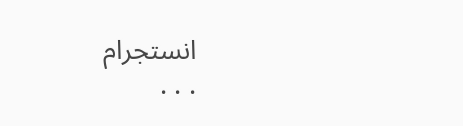انستجرام
. . .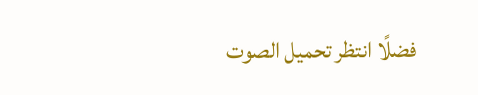فضلًا انتظر تحميل الصوت